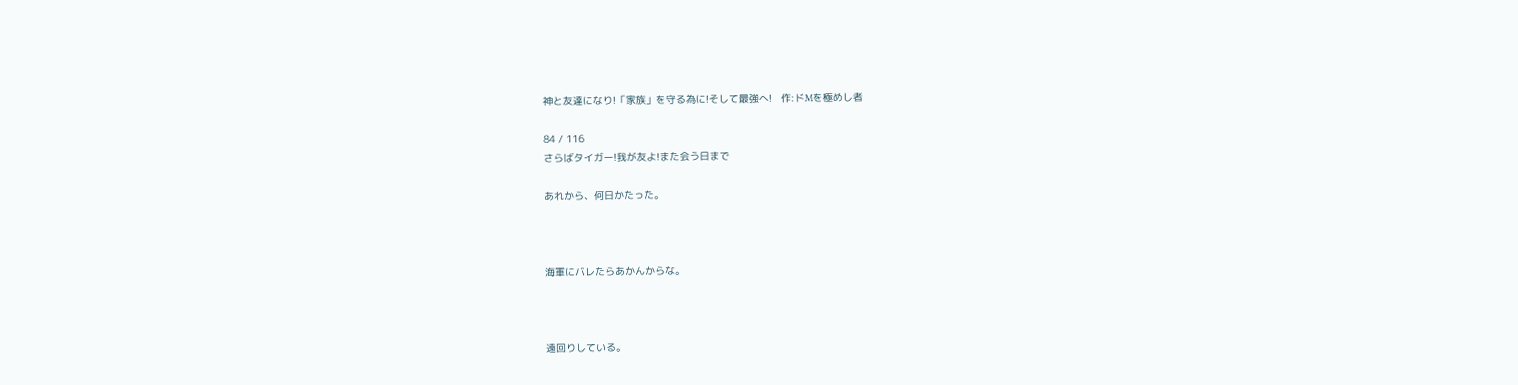神と友達になり!「家族」を守る為に!そして最強へ!   作:ドMを極めし者

84 / 116
さらばタイガー!我が友よ!また会う日まで

あれから、何日かたった。



海軍にバレたらあかんからな。



遠回りしている。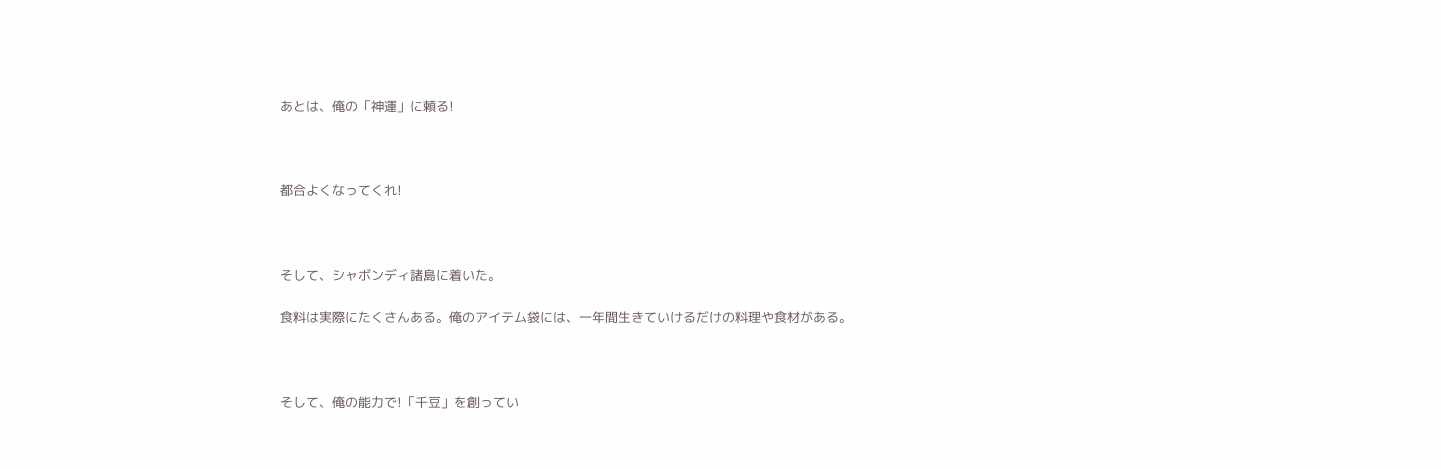あとは、俺の「神運」に頼る!



都合よくなってくれ!



そして、シャボンディ諸島に着いた。

食料は実際にたくさんある。俺のアイテム袋には、一年間生きていけるだけの料理や食材がある。



そして、俺の能力で!「千豆」を創ってい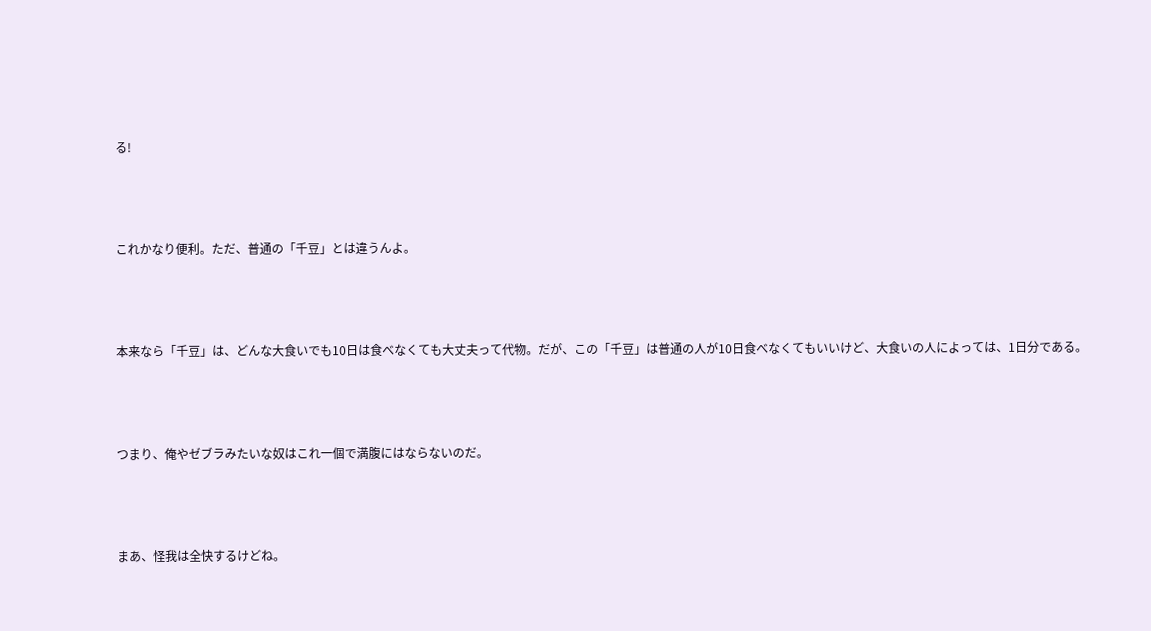る!



これかなり便利。ただ、普通の「千豆」とは違うんよ。



本来なら「千豆」は、どんな大食いでも10日は食べなくても大丈夫って代物。だが、この「千豆」は普通の人が10日食べなくてもいいけど、大食いの人によっては、1日分である。



つまり、俺やゼブラみたいな奴はこれ一個で満腹にはならないのだ。



まあ、怪我は全快するけどね。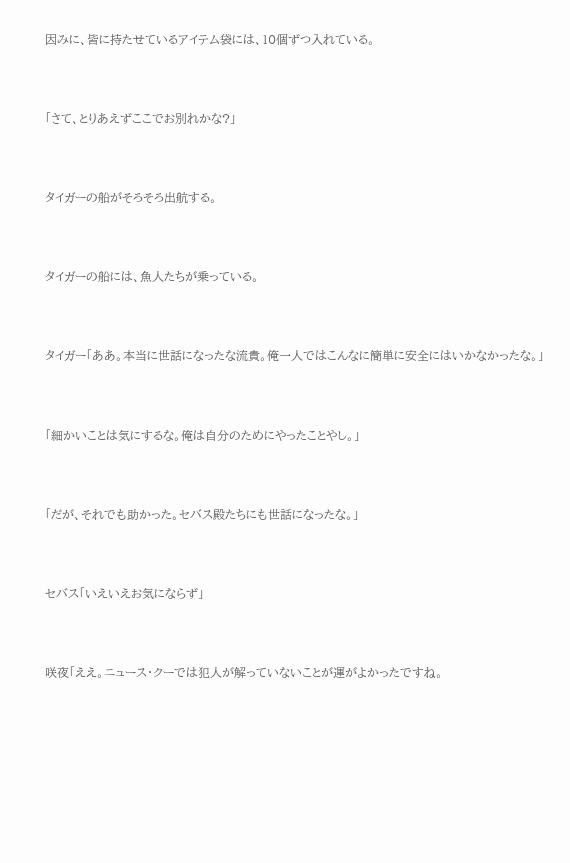因みに、皆に持たせているアイテム袋には、10個ずつ入れている。



「さて、とりあえずここでお別れかな?」



タイガーの船がそろそろ出航する。



タイガーの船には、魚人たちが乗っている。



タイガー「ああ。本当に世話になったな流貴。俺一人ではこんなに簡単に安全にはいかなかったな。」



「細かいことは気にするな。俺は自分のためにやったことやし。」



「だが、それでも助かった。セバス殿たちにも世話になったな。」



セバス「いえいえお気にならず」



咲夜「ええ。ニュース・クーでは犯人が解っていないことが運がよかったですね。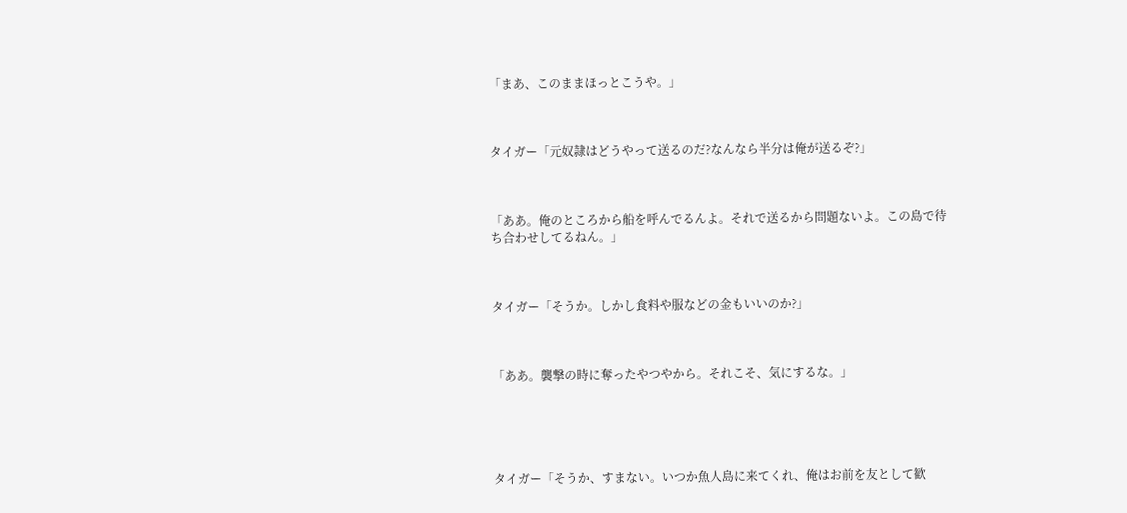「まあ、このままほっとこうや。」



タイガー「元奴隷はどうやって送るのだ?なんなら半分は俺が送るぞ?」



「ああ。俺のところから船を呼んでるんよ。それで送るから問題ないよ。この島で待ち合わせしてるねん。」



タイガー「そうか。しかし食料や服などの金もいいのか?」



「ああ。襲撃の時に奪ったやつやから。それこそ、気にするな。」





タイガー「そうか、すまない。いつか魚人島に来てくれ、俺はお前を友として歓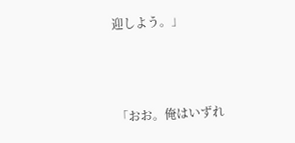迎しよう。」



「おお。俺はいずれ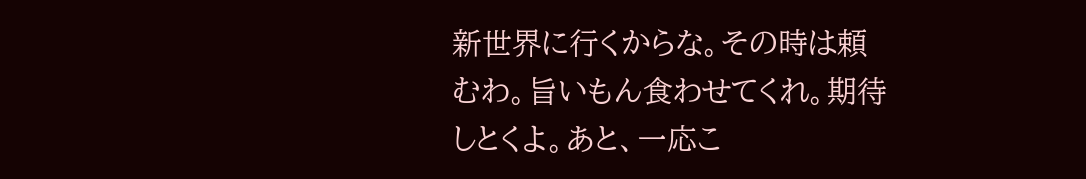新世界に行くからな。その時は頼むわ。旨いもん食わせてくれ。期待しとくよ。あと、一応こ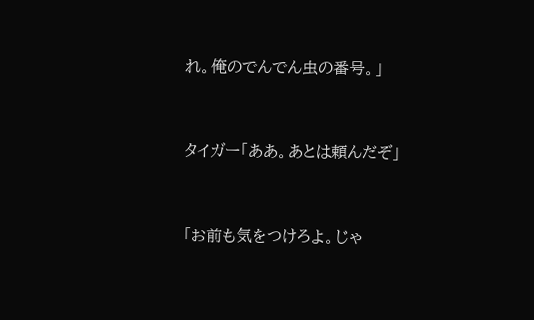れ。俺のでんでん虫の番号。」



タイガー「ああ。あとは頼んだぞ」



「お前も気をつけろよ。じゃ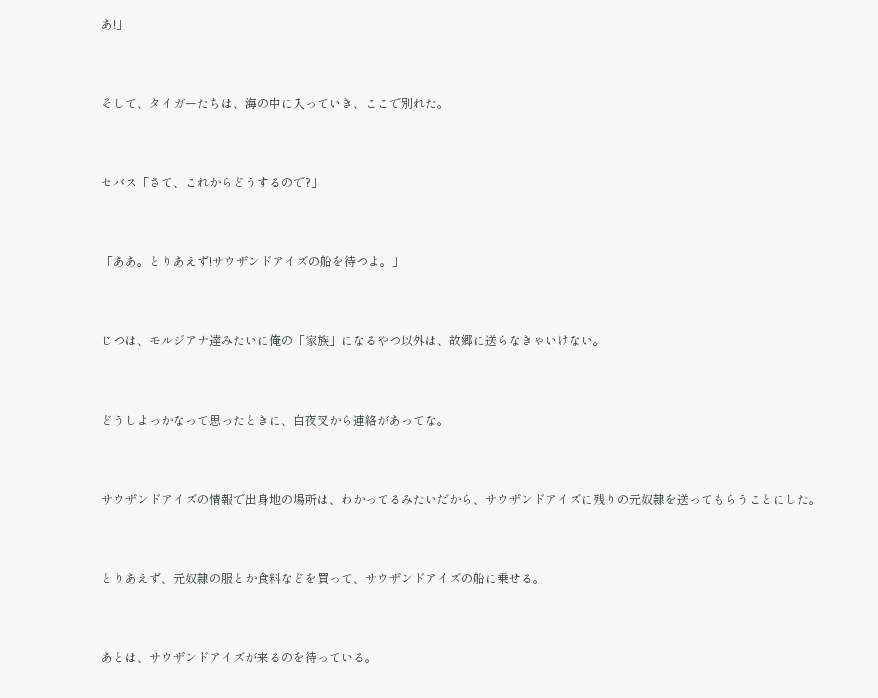あ!」



そして、タイガーたちは、海の中に入っていき、ここで別れた。



セバス「さて、これからどうするので?」



「ああ。とりあえず!サウザンドアイズの船を待つよ。」



じつは、モルジアナ達みたいに俺の「家族」になるやつ以外は、故郷に送らなきゃいけない。



どうしよっかなって思ったときに、白夜叉から連絡があってな。



サウザンドアイズの情報で出身地の場所は、わかってるみたいだから、サウザンドアイズに残りの元奴隷を送ってもらうことにした。



とりあえず、元奴隷の服とか食料などを買って、サウザンドアイズの船に乗せる。



あとは、サウザンドアイズが来るのを待っている。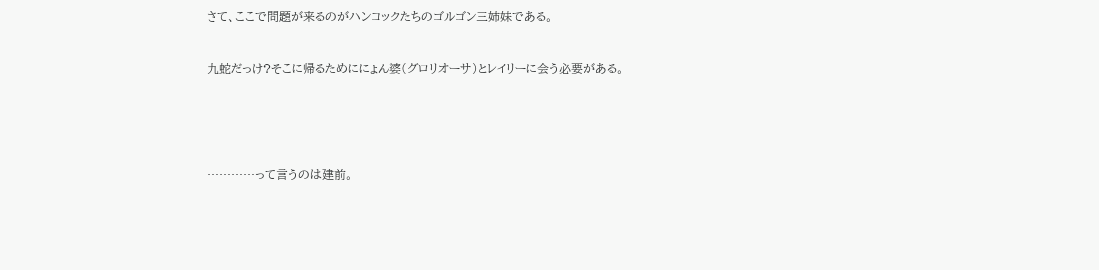さて、ここで問題が来るのがハンコックたちのゴルゴン三姉妹である。



九蛇だっけ?そこに帰るためににょん婆(グロリオーサ)とレイリーに会う必要がある。







…………って言うのは建前。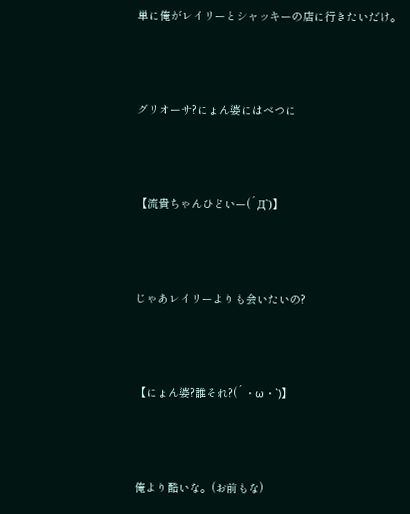単に俺がレイリーとシャッキーの店に行きたいだけ。



グリオーサ?にょん婆にはべつに



【流貴ちゃんひどいー(´Д`)】



じゃあレイリーよりも会いたいの?



【にょん婆?誰それ?(´・ω・`)】



俺より酷いな。(お前もな)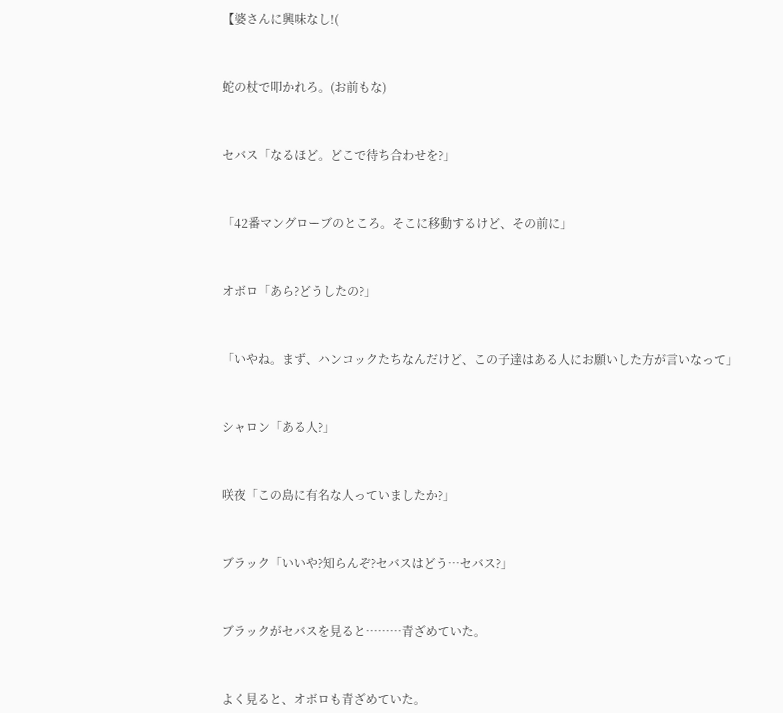【婆さんに興味なし!(



蛇の杖で叩かれろ。(お前もな)



セバス「なるほど。どこで待ち合わせを?」



「42番マングローブのところ。そこに移動するけど、その前に」



オボロ「あら?どうしたの?」



「いやね。まず、ハンコックたちなんだけど、この子達はある人にお願いした方が言いなって」



シャロン「ある人?」



咲夜「この島に有名な人っていましたか?」



ブラック「いいや?知らんぞ?セバスはどう…セバス?」



ブラックがセバスを見ると………青ざめていた。



よく見ると、オボロも青ざめていた。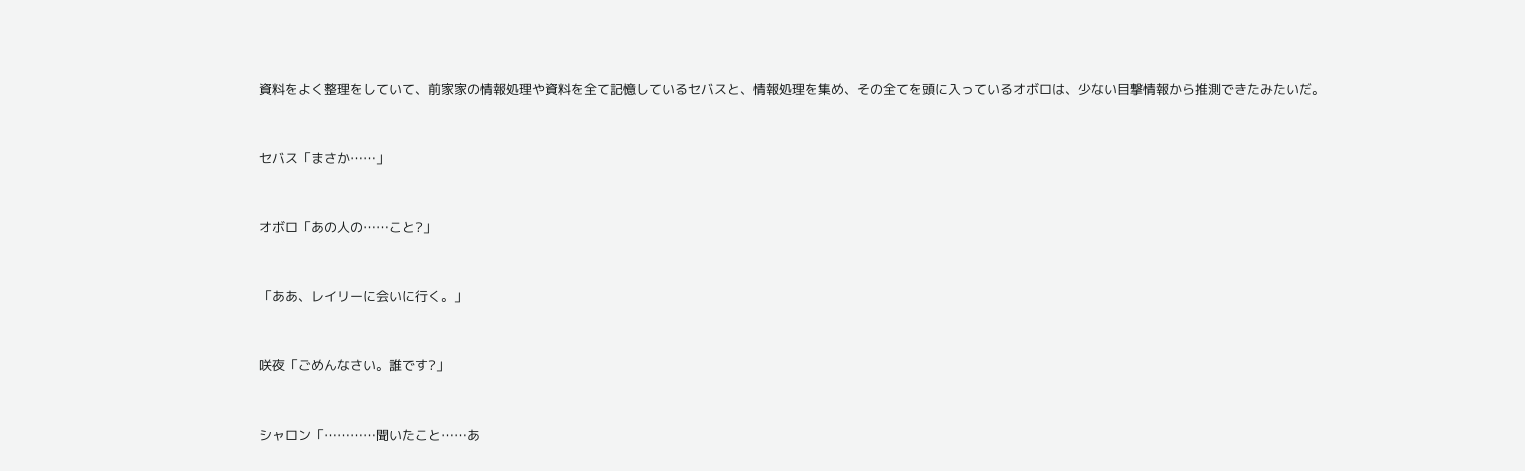資料をよく整理をしていて、前家家の情報処理や資料を全て記憶しているセバスと、情報処理を集め、その全てを頭に入っているオボロは、少ない目撃情報から推測できたみたいだ。



セバス「まさか……」



オボロ「あの人の……こと?」



「ああ、レイリーに会いに行く。」



咲夜「ごめんなさい。誰です?」



シャロン「…………聞いたこと……あ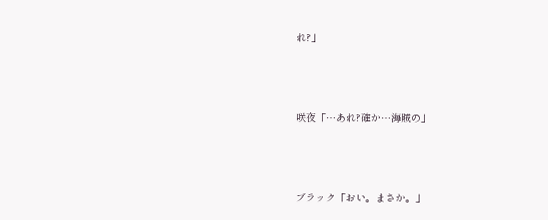れ?」



咲夜「…あれ?確か…海賊の」



ブラック「おい。まさか。」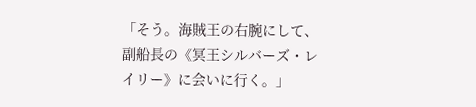「そう。海賊王の右腕にして、副船長の《冥王シルバーズ・レイリー》に会いに行く。」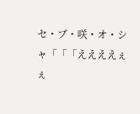セ・ブ・咲・オ・シャ「「「ええええぇぇ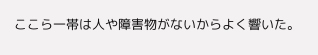ここら一帯は人や障害物がないからよく響いた。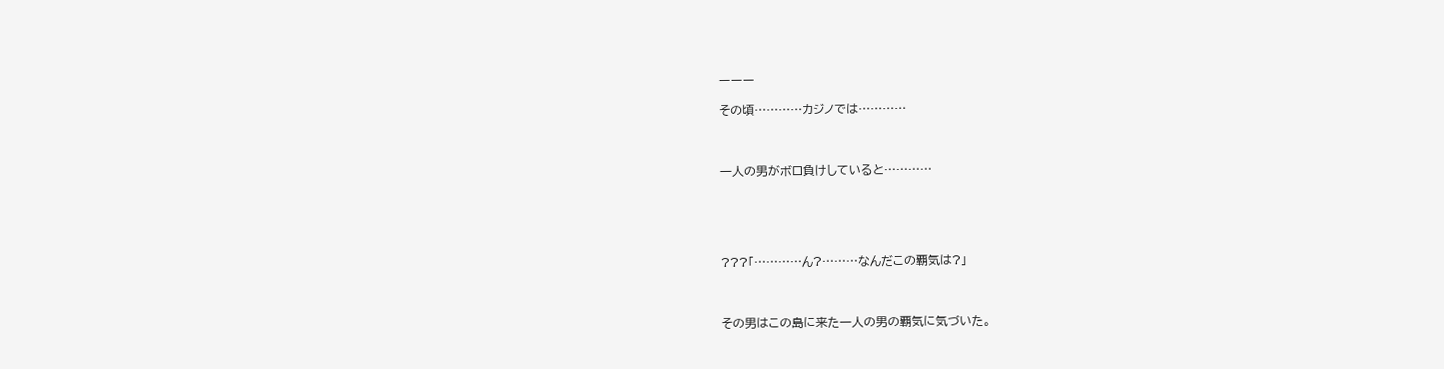ーーー

その頃…………カジノでは…………



一人の男がボロ負けしていると…………





???「…………ん?………なんだこの覇気は?」



その男はこの島に来た一人の男の覇気に気づいた。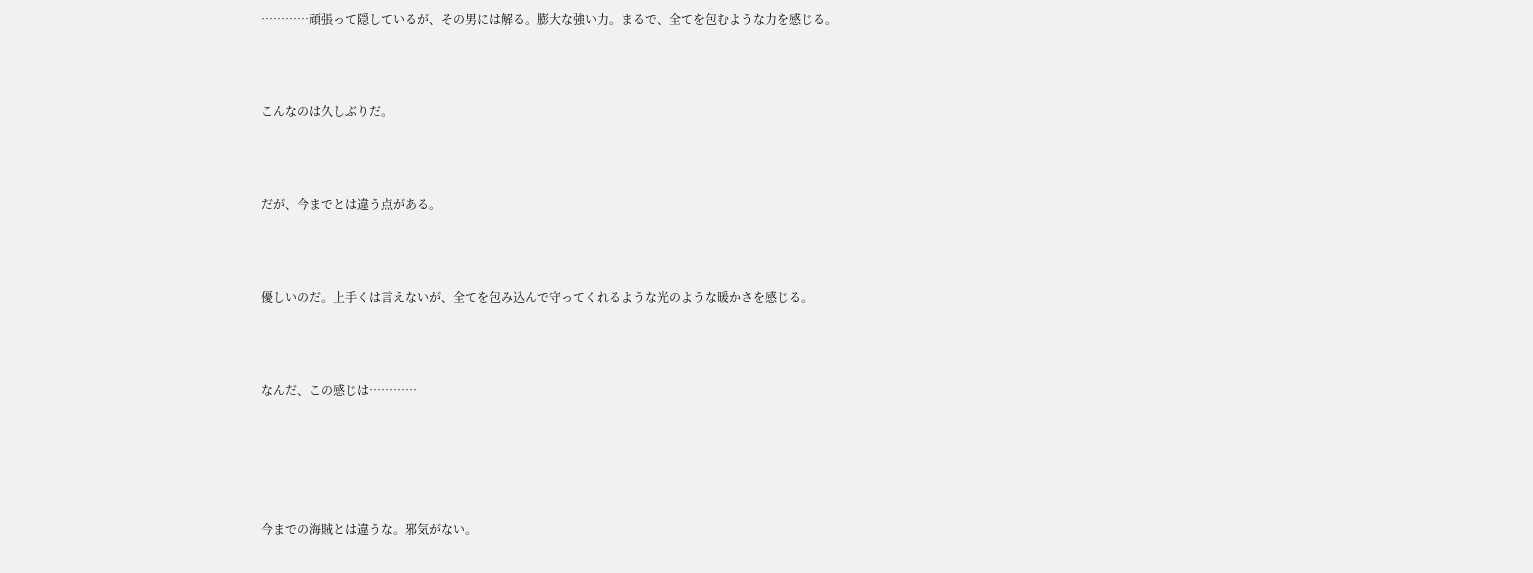…………頑張って隠しているが、その男には解る。膨大な強い力。まるで、全てを包むような力を感じる。



こんなのは久しぶりだ。



だが、今までとは違う点がある。



優しいのだ。上手くは言えないが、全てを包み込んで守ってくれるような光のような暖かさを感じる。



なんだ、この感じは…………





今までの海賊とは違うな。邪気がない。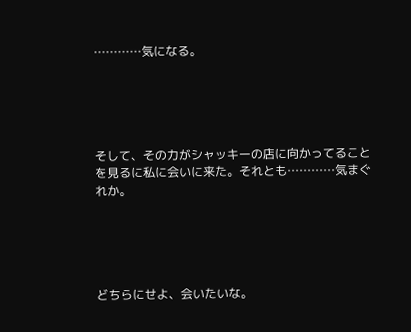…………気になる。





そして、その力がシャッキーの店に向かってることを見るに私に会いに来た。それとも…………気まぐれか。





どちらにせよ、会いたいな。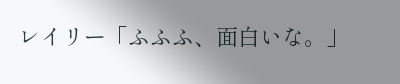レイリー「ふふふ、面白いな。」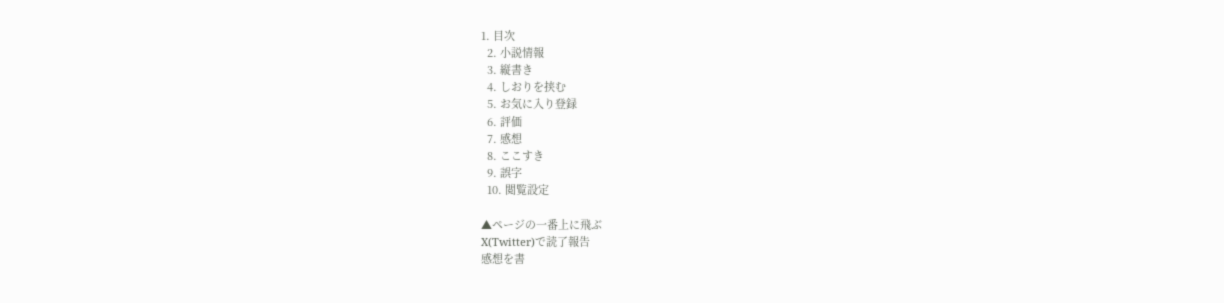1. 目次
  2. 小説情報
  3. 縦書き
  4. しおりを挟む
  5. お気に入り登録
  6. 評価
  7. 感想
  8. ここすき
  9. 誤字
  10. 閲覧設定

▲ページの一番上に飛ぶ
X(Twitter)で読了報告
感想を書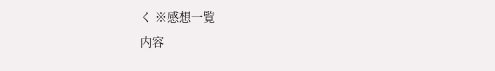く ※感想一覧
内容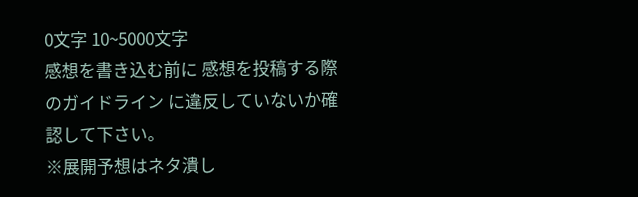0文字 10~5000文字
感想を書き込む前に 感想を投稿する際のガイドライン に違反していないか確認して下さい。
※展開予想はネタ潰し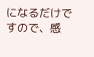になるだけですので、感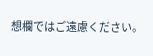想欄ではご遠慮ください。